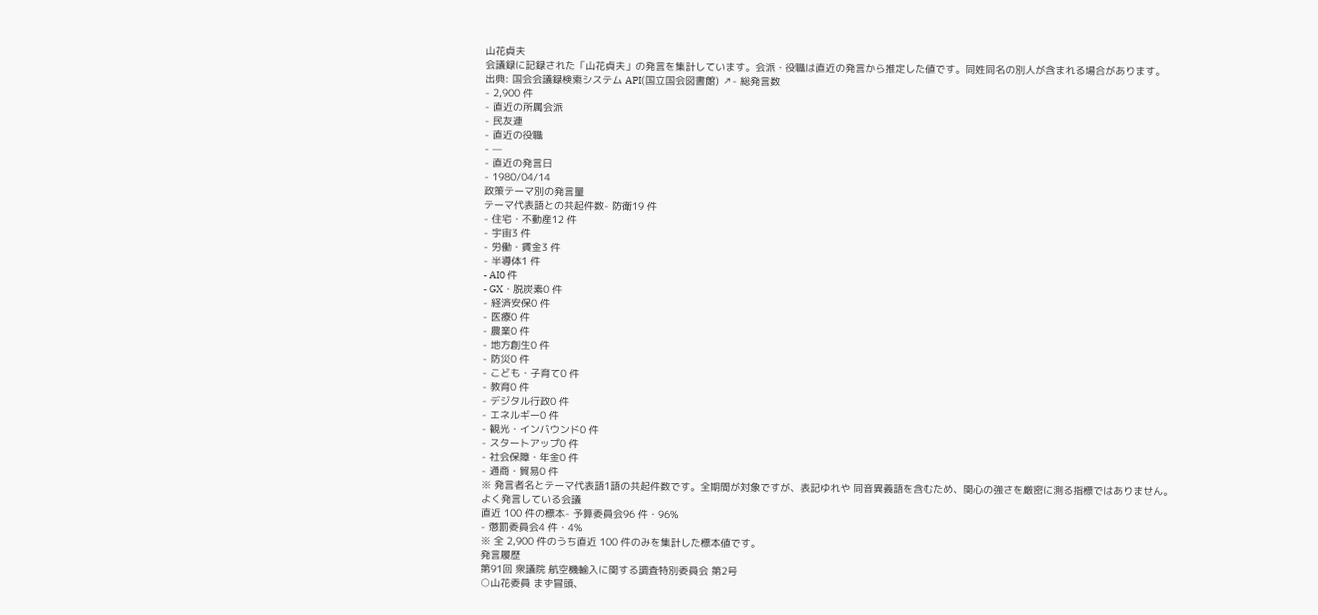山花貞夫
会議録に記録された「山花貞夫」の発言を集計しています。会派・役職は直近の発言から推定した値です。同姓同名の別人が含まれる場合があります。
出典: 国会会議録検索システム API(国立国会図書館) ↗- 総発言数
- 2,900 件
- 直近の所属会派
- 民友連
- 直近の役職
- —
- 直近の発言日
- 1980/04/14
政策テーマ別の発言量
テーマ代表語との共起件数- 防衛19 件
- 住宅・不動産12 件
- 宇宙3 件
- 労働・賃金3 件
- 半導体1 件
- AI0 件
- GX・脱炭素0 件
- 経済安保0 件
- 医療0 件
- 農業0 件
- 地方創生0 件
- 防災0 件
- こども・子育て0 件
- 教育0 件
- デジタル行政0 件
- エネルギー0 件
- 観光・インバウンド0 件
- スタートアップ0 件
- 社会保障・年金0 件
- 通商・貿易0 件
※ 発言者名とテーマ代表語1語の共起件数です。全期間が対象ですが、表記ゆれや 同音異義語を含むため、関心の強さを厳密に測る指標ではありません。
よく発言している会議
直近 100 件の標本- 予算委員会96 件・96%
- 懲罰委員会4 件・4%
※ 全 2,900 件のうち直近 100 件のみを集計した標本値です。
発言履歴
第91回 衆議院 航空機輸入に関する調査特別委員会 第2号
○山花委員 まず冒頭、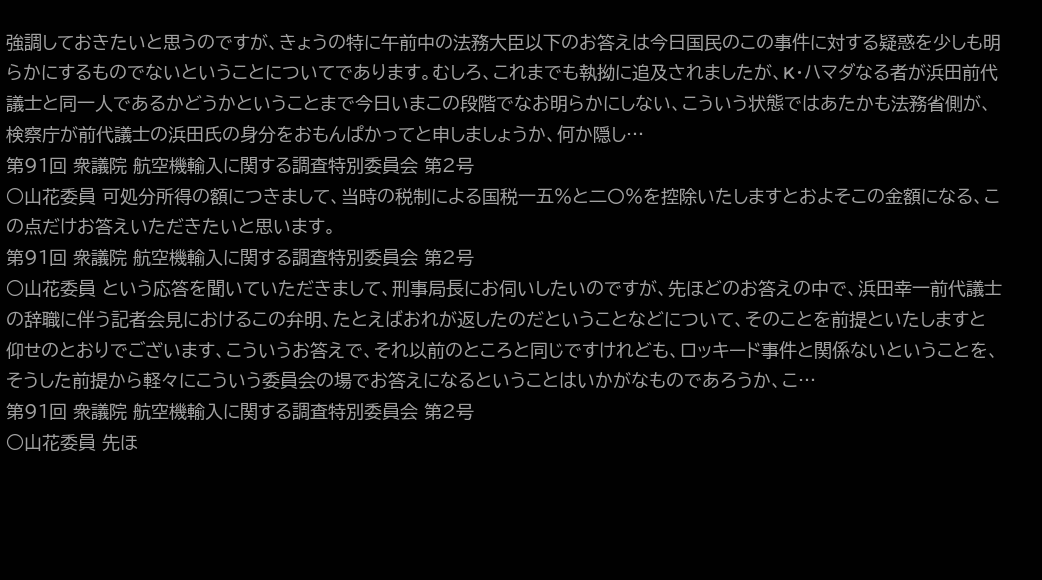強調しておきたいと思うのですが、きょうの特に午前中の法務大臣以下のお答えは今日国民のこの事件に対する疑惑を少しも明らかにするものでないということについてであります。むしろ、これまでも執拗に追及されましたが、K・ハマダなる者が浜田前代議士と同一人であるかどうかということまで今日いまこの段階でなお明らかにしない、こういう状態ではあたかも法務省側が、検察庁が前代議士の浜田氏の身分をおもんぱかってと申しましょうか、何か隠し…
第91回 衆議院 航空機輸入に関する調査特別委員会 第2号
○山花委員 可処分所得の額につきまして、当時の税制による国税一五%と二〇%を控除いたしますとおよそこの金額になる、この点だけお答えいただきたいと思います。
第91回 衆議院 航空機輸入に関する調査特別委員会 第2号
○山花委員 という応答を聞いていただきまして、刑事局長にお伺いしたいのですが、先ほどのお答えの中で、浜田幸一前代議士の辞職に伴う記者会見におけるこの弁明、たとえばおれが返したのだということなどについて、そのことを前提といたしますと仰せのとおりでございます、こういうお答えで、それ以前のところと同じですけれども、ロッキード事件と関係ないということを、そうした前提から軽々にこういう委員会の場でお答えになるということはいかがなものであろうか、こ…
第91回 衆議院 航空機輸入に関する調査特別委員会 第2号
○山花委員 先ほ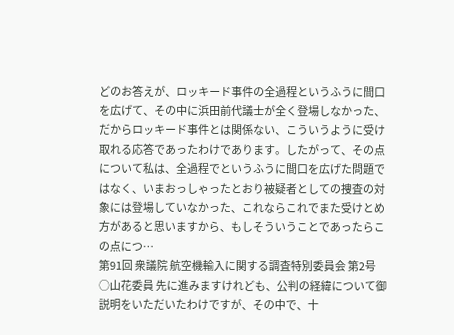どのお答えが、ロッキード事件の全過程というふうに間口を広げて、その中に浜田前代議士が全く登場しなかった、だからロッキード事件とは関係ない、こういうように受け取れる応答であったわけであります。したがって、その点について私は、全過程でというふうに間口を広げた問題ではなく、いまおっしゃったとおり被疑者としての捜査の対象には登場していなかった、これならこれでまた受けとめ方があると思いますから、もしそういうことであったらこの点につ…
第91回 衆議院 航空機輸入に関する調査特別委員会 第2号
○山花委員 先に進みますけれども、公判の経緯について御説明をいただいたわけですが、その中で、十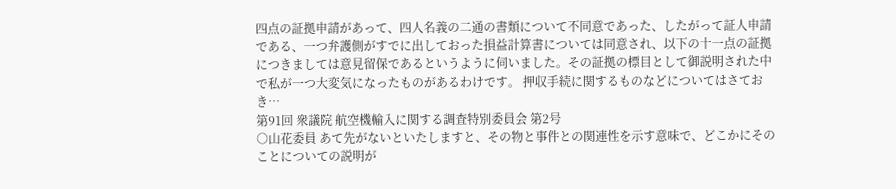四点の証拠申請があって、四人名義の二通の書類について不同意であった、したがって証人申請である、一つ弁護側がすでに出しておった損益計算書については同意され、以下の十一点の証拠につきましては意見留保であるというように伺いました。その証拠の標目として御説明された中で私が一つ大変気になったものがあるわけです。 押収手続に関するものなどについてはさておき…
第91回 衆議院 航空機輸入に関する調査特別委員会 第2号
○山花委員 あて先がないといたしますと、その物と事件との関連性を示す意味で、どこかにそのことについての説明が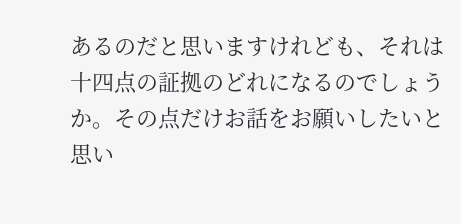あるのだと思いますけれども、それは十四点の証拠のどれになるのでしょうか。その点だけお話をお願いしたいと思い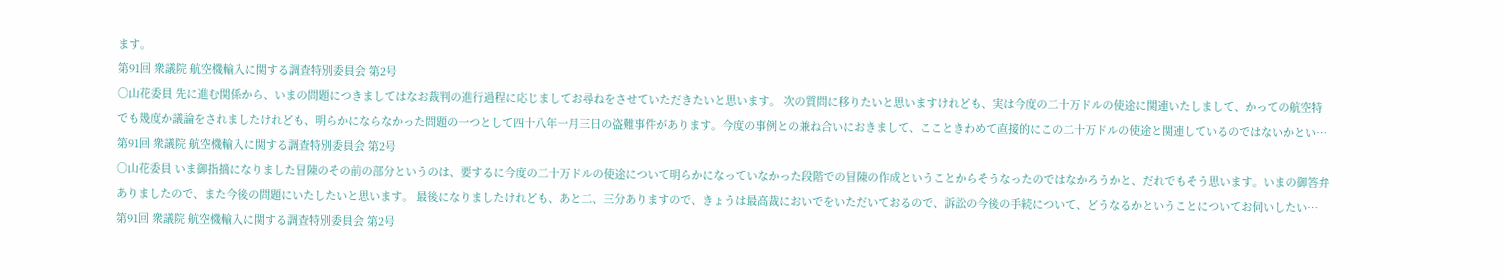ます。
第91回 衆議院 航空機輸入に関する調査特別委員会 第2号
○山花委員 先に進む関係から、いまの問題につきましてはなお裁判の進行過程に応じましてお尋ねをさせていただきたいと思います。 次の質問に移りたいと思いますけれども、実は今度の二十万ドルの使途に関連いたしまして、かっての航空特でも幾度か議論をされましたけれども、明らかにならなかった問題の一つとして四十八年一月三日の盗難事件があります。今度の事例との兼ね合いにおきまして、ここときわめて直接的にこの二十万ドルの使途と関連しているのではないかとい…
第91回 衆議院 航空機輸入に関する調査特別委員会 第2号
○山花委員 いま御指摘になりました冒陳のその前の部分というのは、要するに今度の二十万ドルの使途について明らかになっていなかった段階での冒陳の作成ということからそうなったのではなかろうかと、だれでもそう思います。いまの御答弁ありましたので、また今後の問題にいたしたいと思います。 最後になりましたけれども、あと二、三分ありますので、きょうは最高裁においでをいただいておるので、訴訟の今後の手続について、どうなるかということについてお伺いしたい…
第91回 衆議院 航空機輸入に関する調査特別委員会 第2号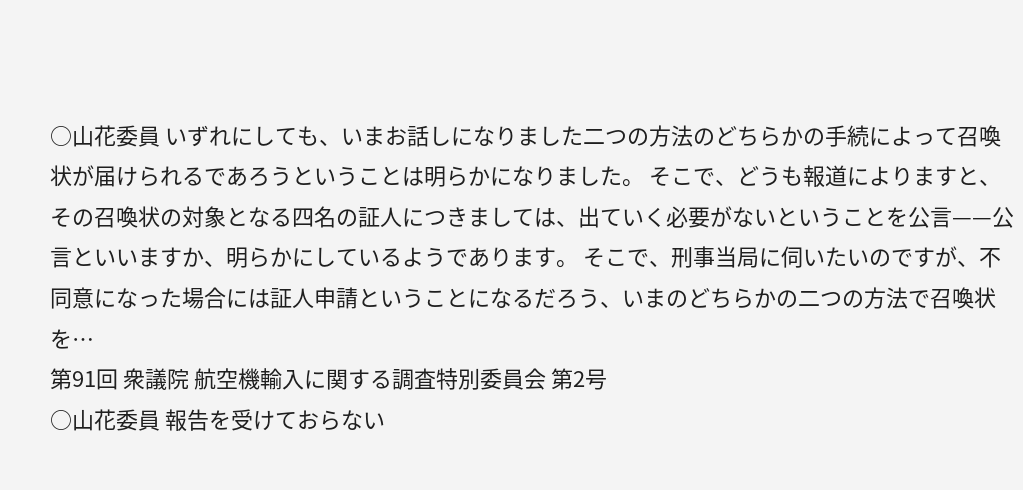○山花委員 いずれにしても、いまお話しになりました二つの方法のどちらかの手続によって召喚状が届けられるであろうということは明らかになりました。 そこで、どうも報道によりますと、その召喚状の対象となる四名の証人につきましては、出ていく必要がないということを公言——公言といいますか、明らかにしているようであります。 そこで、刑事当局に伺いたいのですが、不同意になった場合には証人申請ということになるだろう、いまのどちらかの二つの方法で召喚状を…
第91回 衆議院 航空機輸入に関する調査特別委員会 第2号
○山花委員 報告を受けておらない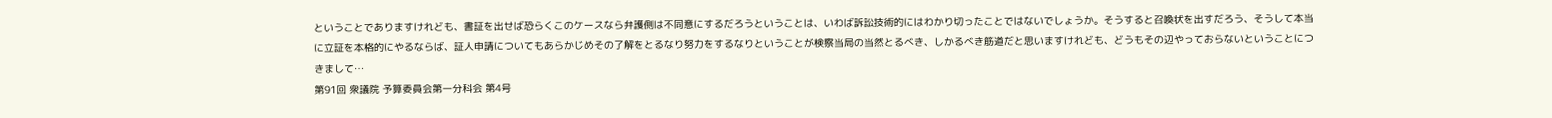ということでありますけれども、書証を出せば恐らくこのケースなら弁護側は不同意にするだろうということは、いわば訴訟技術的にはわかり切ったことではないでしょうか。そうすると召喚状を出すだろう、そうして本当に立証を本格的にやるならば、証人申請についてもあらかじめその了解をとるなり努力をするなりということが検察当局の当然とるべき、しかるべき筋道だと思いますけれども、どうもその辺やっておらないということにつきまして…
第91回 衆議院 予算委員会第一分科会 第4号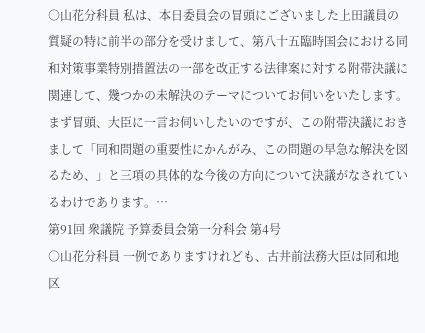○山花分科員 私は、本日委員会の冒頭にございました上田議員の質疑の特に前半の部分を受けまして、第八十五臨時国会における同和対策事業特別措置法の一部を改正する法律案に対する附帯決議に関連して、幾つかの未解決のテーマについてお伺いをいたします。 まず冒頭、大臣に一言お伺いしたいのですが、この附帯決議におきまして「同和問題の重要性にかんがみ、この問題の早急な解決を図るため、」と三項の具体的な今後の方向について決議がなされているわけであります。…
第91回 衆議院 予算委員会第一分科会 第4号
○山花分科員 一例でありますけれども、古井前法務大臣は同和地区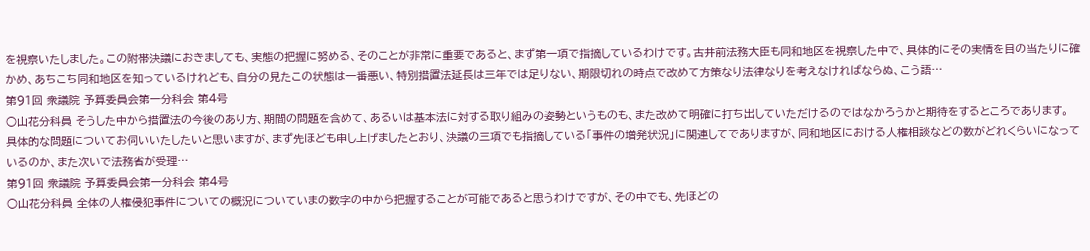を視察いたしました。この附帯決議におきましても、実態の把握に努める、そのことが非常に重要であると、まず第一項で指摘しているわけです。古井前法務大臣も同和地区を視察した中で、具体的にその実情を目の当たりに確かめ、あちこち同和地区を知っているけれども、自分の見たこの状態は一番悪い、特別措置法延長は三年では足りない、期限切れの時点で改めて方策なり法律なりを考えなければならぬ、こう語…
第91回 衆議院 予算委員会第一分科会 第4号
○山花分科員 そうした中から措置法の今後のあり方、期間の問題を含めて、あるいは基本法に対する取り組みの姿勢というものも、また改めて明確に打ち出していただけるのではなかろうかと期待をするところであります。 具体的な問題についてお伺いいたしたいと思いますが、まず先ほども申し上げましたとおり、決議の三項でも指摘している「事件の増発状況」に関連してでありますが、同和地区における人権相談などの数がどれくらいになっているのか、また次いで法務省が受理…
第91回 衆議院 予算委員会第一分科会 第4号
○山花分科員 全体の人権侵犯事件についての概況についていまの数字の中から把握することが可能であると思うわけですが、その中でも、先ほどの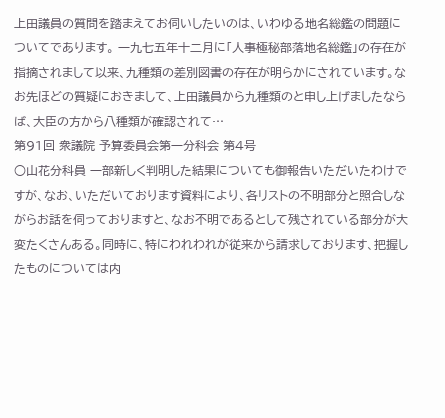上田議員の質問を踏まえてお伺いしたいのは、いわゆる地名総鑑の問題についてであります。 一九七五年十二月に「人事極秘部落地名総鑑」の存在が指摘されまして以来、九種類の差別図書の存在が明らかにされています。なお先ほどの質疑におきまして、上田議員から九種類のと申し上げましたならば、大臣の方から八種類が確認されて…
第91回 衆議院 予算委員会第一分科会 第4号
○山花分科員 一部新しく判明した結果についても御報告いただいたわけですが、なお、いただいております資料により、各リストの不明部分と照合しながらお話を伺っておりますと、なお不明であるとして残されている部分が大変たくさんある。同時に、特にわれわれが従来から請求しております、把握したものについては内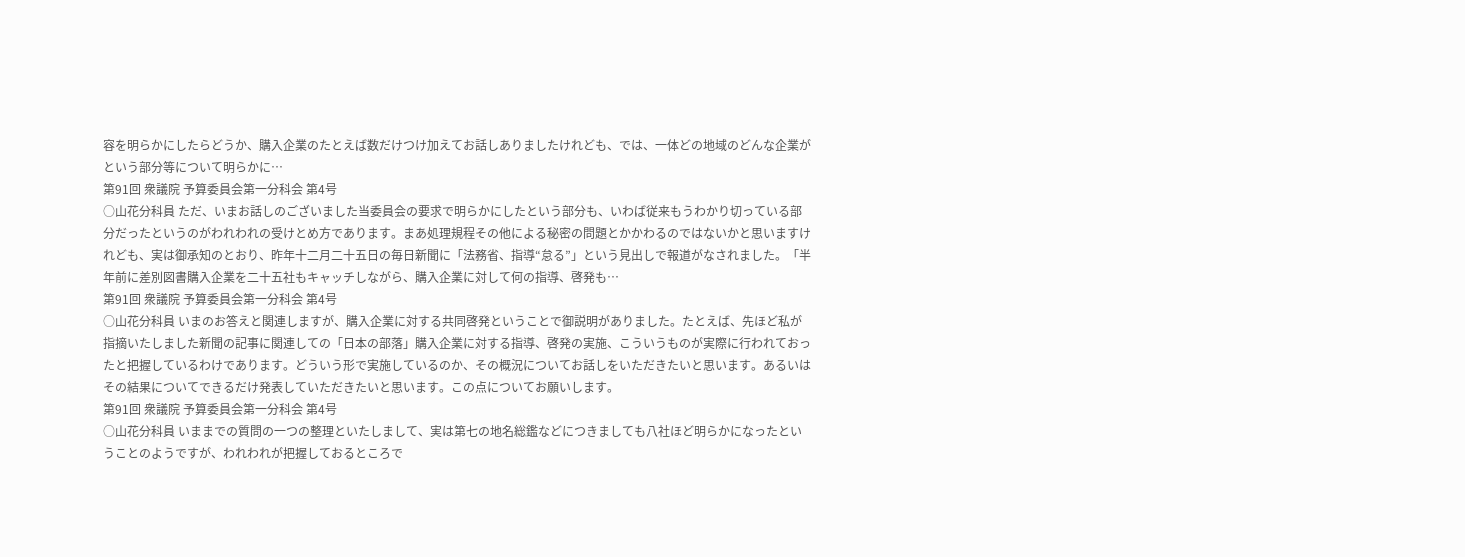容を明らかにしたらどうか、購入企業のたとえば数だけつけ加えてお話しありましたけれども、では、一体どの地域のどんな企業がという部分等について明らかに…
第91回 衆議院 予算委員会第一分科会 第4号
○山花分科員 ただ、いまお話しのございました当委員会の要求で明らかにしたという部分も、いわば従来もうわかり切っている部分だったというのがわれわれの受けとめ方であります。まあ処理規程その他による秘密の問題とかかわるのではないかと思いますけれども、実は御承知のとおり、昨年十二月二十五日の毎日新聞に「法務省、指導“怠る”」という見出しで報道がなされました。「半年前に差別図書購入企業を二十五社もキャッチしながら、購入企業に対して何の指導、啓発も…
第91回 衆議院 予算委員会第一分科会 第4号
○山花分科員 いまのお答えと関連しますが、購入企業に対する共同啓発ということで御説明がありました。たとえば、先ほど私が指摘いたしました新聞の記事に関連しての「日本の部落」購入企業に対する指導、啓発の実施、こういうものが実際に行われておったと把握しているわけであります。どういう形で実施しているのか、その概況についてお話しをいただきたいと思います。あるいはその結果についてできるだけ発表していただきたいと思います。この点についてお願いします。
第91回 衆議院 予算委員会第一分科会 第4号
○山花分科員 いままでの質問の一つの整理といたしまして、実は第七の地名総鑑などにつきましても八社ほど明らかになったということのようですが、われわれが把握しておるところで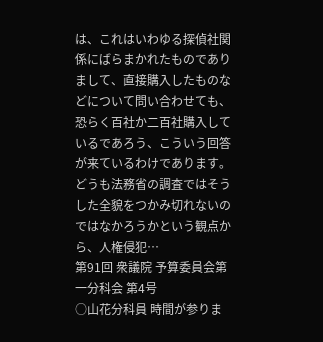は、これはいわゆる探偵社関係にばらまかれたものでありまして、直接購入したものなどについて問い合わせても、恐らく百社か二百社購入しているであろう、こういう回答が来ているわけであります。どうも法務省の調査ではそうした全貌をつかみ切れないのではなかろうかという観点から、人権侵犯…
第91回 衆議院 予算委員会第一分科会 第4号
○山花分科員 時間が参りま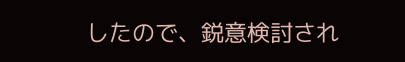したので、鋭意検討され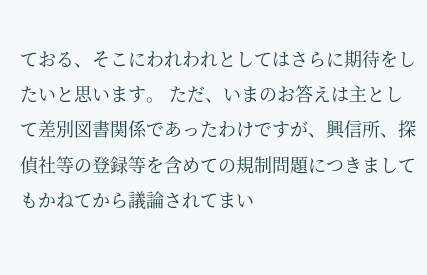ておる、そこにわれわれとしてはさらに期待をしたいと思います。 ただ、いまのお答えは主として差別図書関係であったわけですが、興信所、探偵社等の登録等を含めての規制問題につきましてもかねてから議論されてまい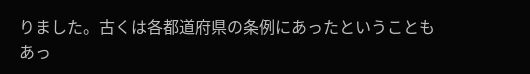りました。古くは各都道府県の条例にあったということもあっ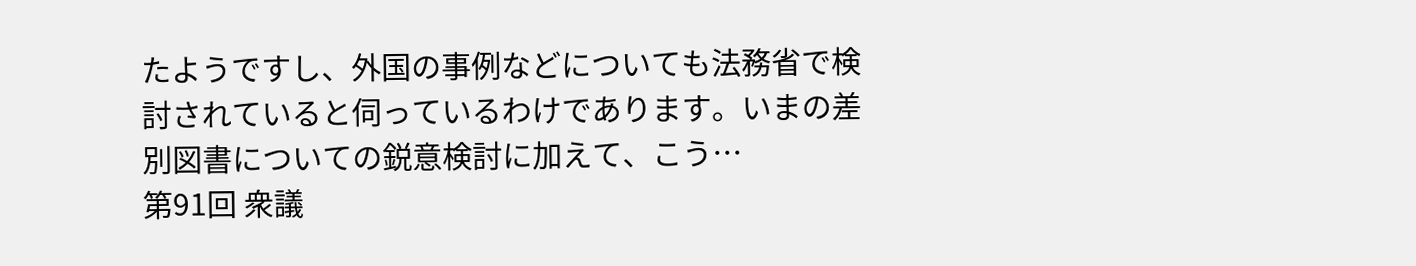たようですし、外国の事例などについても法務省で検討されていると伺っているわけであります。いまの差別図書についての鋭意検討に加えて、こう…
第91回 衆議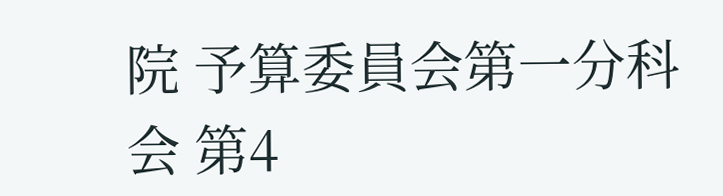院 予算委員会第一分科会 第4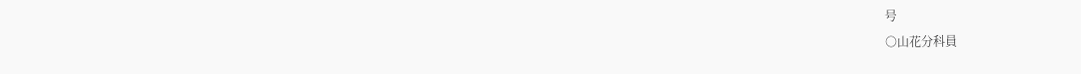号
○山花分科員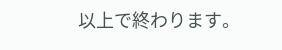以上で終わります。